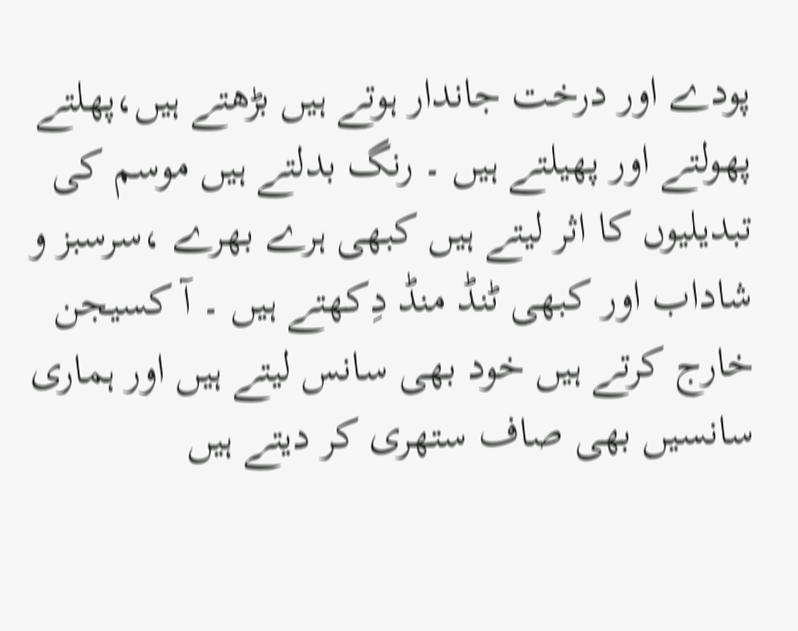پودے اور درخت جاندار ہوتے ہیں بڑھتے ہیں،پھلتے پھولتے اور پھیلتے ہیں ۔ رنگ بدلتے ہیں موسم کی تبدیلیوں کا اثر لیتے ہیں کبھی ہرے بھرے ،سرسبز و شاداب اور کبھی ٹنڈ منڈ دِکھتے ہیں ۔ آ کسیجن خارج کرتے ہیں خود بھی سانس لیتے ہیں اور ہماری سانسیں بھی صاف ستھری کر دیتے ہیں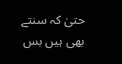حتیٰ کہ سنتے بھی ہیں بس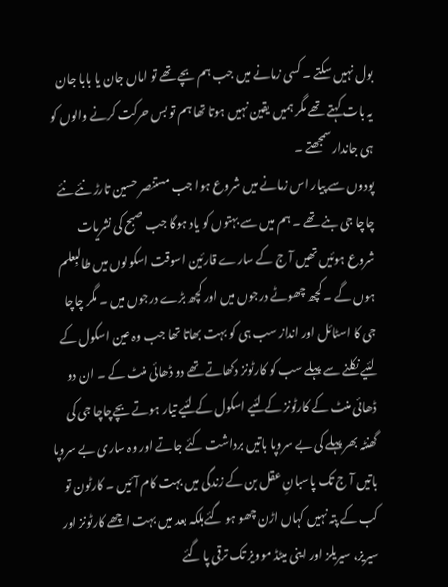بول نہیں سکتے ۔ کسی زمانے میں جب ہم بچے تھے تو اماں جان یا بابا جان یہ بات کہتے تھے مگر ہمیں یقین نہیں ہوتا تھا ہم تو بس حرکت کرنے والوں کو ہی جاندار سمجھتے ۔
پودوں سے پیار اس زمانے میں شروع ہوا جب مستنصر حسین تارڑ نئے نئے چاچا جی بنے تھے ۔ ہم میں سے بہتوں کو یاد ہوگا جب صبح کی نشریات شروع ہوئیں تھیں آ ج کے سارے قارئین اسوقت اسکولوں میں طالبِعلم ہوں گے ۔ کچھ چھوٹے درجوں میں اور کچھ بڑے درجوں میں ۔ مگر چاچا جی کا اسٹائل اور انداز سب ہی کو بہت بھاتا تھا جب وہ عین اسکول کے لئیے نکلنے سے پہلے سب کو کارٹونز دکھاتے تھے دو ڈھائی منٹ کے ۔ ان دو ڈھائی منٹ کے کارٹونز کے لئیے اسکول کے لئیے تیار ہوتے بچےچاچا جی کی گھنٹہ بھر پہلے کی بے سروپا باتیں برداشت کئے جاتے اور وہ ساری بے سروپا باتیں آ ج تک پاسبانِ عقل بن کے زندگی میں بہت کام آ ئیں ۔ کارٹون تو کب کے پتہ نہیں کہاں اڑن چھو ہو گئےبلکہ بعد میں بہت اچھے کارٹونز اور سیریز، سیریلز اور اینی میٹڈ موویز تک ترقی پا گئے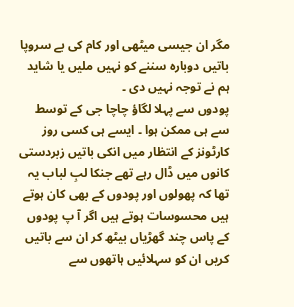مگر ان جیسی میٹھی اور کام کی بے سروپا باتیں دوبارہ سننے کو نہیں ملیں یا شاید ہم نے توجہ نہیں دی ۔
پودوں سے پہلا لگاؤ چاچا جی کے توسط سے ہی ممکن ہوا ۔ ایسے ہی کسی روز کارٹونز کے انتظار میں انکی باتیں زبردستی کانوں میں ڈال رہے تھے جنکا لبِ لباب یہ تھا کہ پھولوں اور پودوں کے بھی کان ہوتے ہیں محسوسات ہوتے ہیں اگر آ پ پودوں کے پاس چند گھڑیاں بیٹھ کر ان سے باتیں کریں ان کو سہلائیں ہاتھوں سے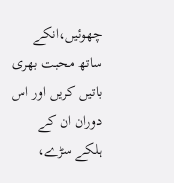چھوئیں،انکے ساتھ محبت بھری باتیں کریں اور اس دوران ان کے ہلکے سڑے،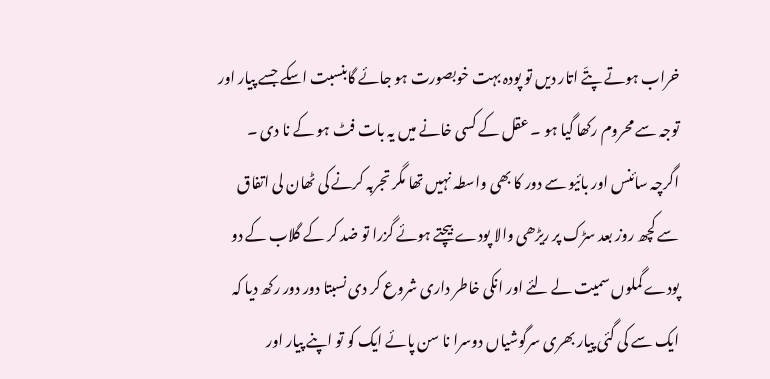خراب ہوتے پتّے اتار دیں تو پودہ بہت خوبصورت ہو جائے گابنسبت اسکے جسے پیار اور توجہ سے محروم رکھا گیا ہو ۔ عقل کے کسی خانے میں یہ بات فٹ ہو کے نا دی ۔ اگرچہ سائنس اور بائیو سے دور کا بھی واسطہ نہیں تھا مگر تجربہ کرنے کی ٹھان لی اتفاق سے کچھ روز بعد سڑک پر ریڑھی والا پودے بیچتے ہوئے گزرا تو ضد کر کے گلاب کے دو پودے گملوں سمیت لے لئے اور انکی خاطر داری شروع کر دی نسبتا دور دور رکھ دیا کہ ایک سے کی گئی پیار بھری سرگوشیاں دوسرا نا سن پائے ایک کو تو اپنے پیار اور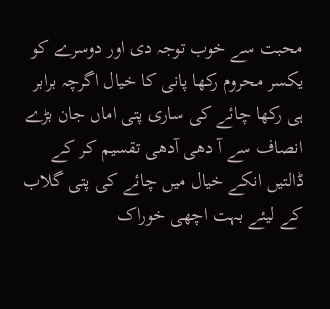محبت سے خوب توجہ دی اور دوسرے کو یکسر محروم رکھا پانی کا خیال اگرچہ برابر ہی رکھا چائے کی ساری پتی اماں جان بڑے انصاف سے آ دھی آدھی تقسیم کر کے ڈالتیں انکے خیال میں چائے کی پتی گلاب کے لیئے بہت اچھی خوراک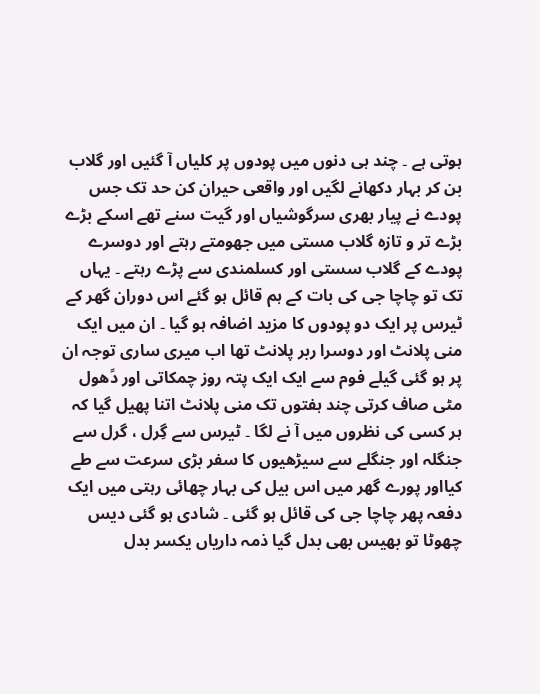ہوتی ہے ۔ چند ہی دنوں میں پودوں پر کلیاں آ گئیں اور گلاب بن کر بہار دکھانے لگیں اور واقعی حیران کن حد تک جس پودے نے پیار بھری سرگوشیاں اور گیت سنے تھے اسکے بڑے بڑے تر و تازہ گلاب مستی میں جھومتے رہتے اور دوسرے پودے کے گلاب سستی اور کسلمندی سے پڑے رہتے ۔ یہاں تک تو چاچا جی کی بات کے ہم قائل ہو گئے اس دوران گھر کے ٹیرس پر ایک دو پودوں کا مزید اضافہ ہو گیا ۔ ان میں ایک منی پلانٹ اور دوسرا ربر پلانٹ تھا اب میری ساری توجہ ان پر ہو گئی گیلے فوم سے ایک ایک پتہ روز چمکاتی اور دًھول مٹی صاف کرتی چند ہفتوں تک منی پلانٹ اتنا پھیل گیا کہ ہر کسی کی نظروں میں آ نے لگا ۔ ٹیرس سے گِرل ، گرل سے جنگلہ اور جنگلے سے سیڑھیوں کا سفر بڑی سرعت سے طے کیااور پورے گھر میں اس بیل کی بہار چھائی رہتی میں ایک دفعہ پھر چاچا جی کی قائل ہو گئی ۔ شادی ہو گئی دیس چھوٹا تو بھیس بھی بدل گیا ذمہ داریاں یکسر بدل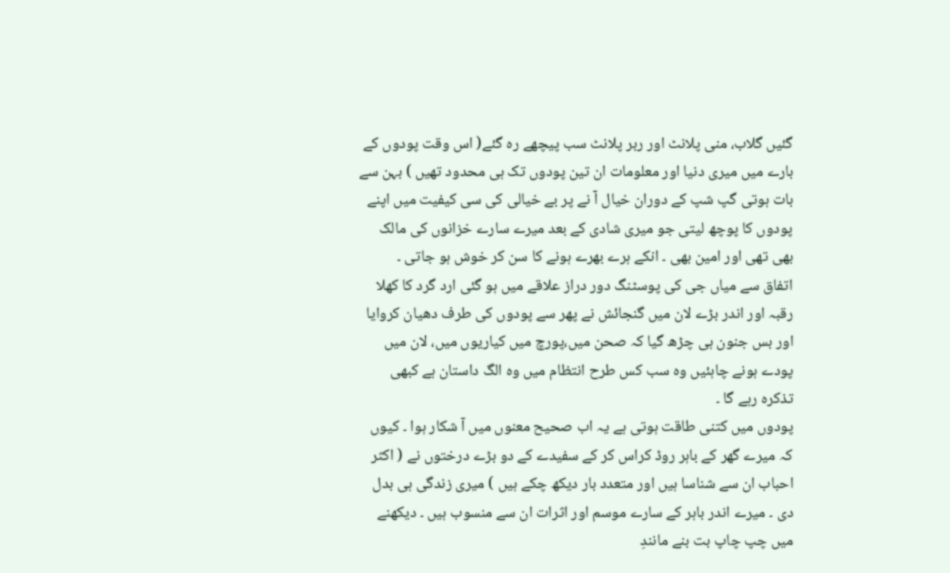گئیں گلاب، منی پلانٹ اور ربر پلانٹ سب پیچھے رہ گئے( اس وقت پودوں کے بارے میں میری دنیا اور معلومات ان تین پودوں تک ہی محدود تھیں ) بہن سے بات ہوتی گپ شپ کے دوران خیال آ نے پر بے خیالی کی سی کیفیت میں اپنے پودوں کا پوچھ لیتی جو میری شادی کے بعد میرے سارے خزانوں کی مالک بھی تھی اور امین بھی ۔ انکے ہرے بھرے ہونے کا سن کر خوش ہو جاتی ۔
اتفاق سے میاں جی کی پوسٹنگ دور دراز علاقے میں ہو گئی ارد گرد کا کھلا رقبہ اور اندر بڑے لان میں گنجائش نے پھر سے پودوں کی طرف دھیان کروایا اور بس جنون ہی چڑھ گیا کہ صحن میں،پورچ میں کیاریوں میں، لان میں پودے ہونے چاہئیں وہ سب کس طرح انتظام میں وہ الگ داستان ہے کبھی تذکرہ رہے گا ۔
پودوں میں کتنی طاقت ہوتی ہے یہ اب صحیح معنوں میں آ شکار ہوا ۔ کیوں کہ میرے گھر کے باہر روڈ کراس کر کے سفیدے کے دو بڑے درختوں نے ( اکثر احباب ان سے شناسا ہیں اور متعدد بار دیکھ چکے ہیں ) میری زندگی ہی بدل دی ۔ میرے اندر باہر کے سارے موسم اور اثرات ان سے منسوب ہیں ۔ دیکھنے میں چپ چاپ بت بنے مانندِ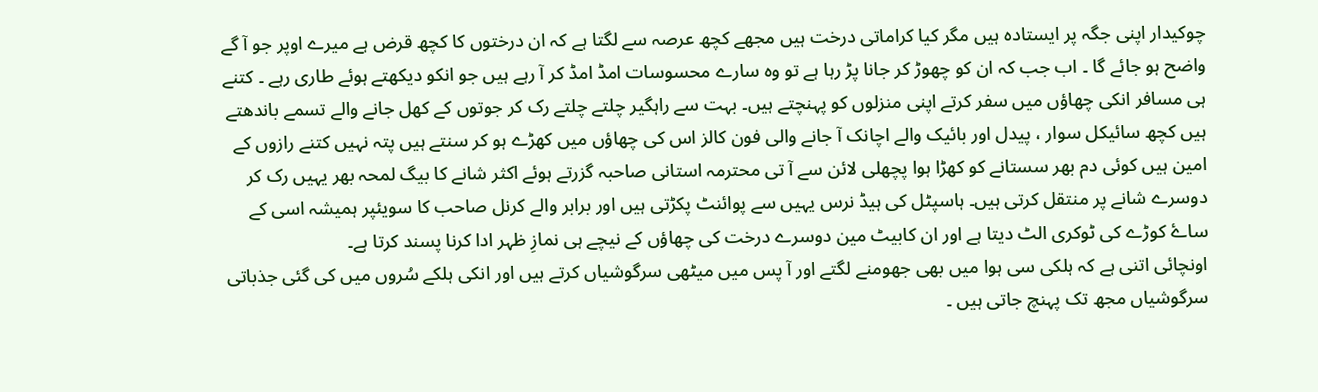چوکیدار اپنی جگہ پر ایستادہ ہیں مگر کیا کراماتی درخت ہیں مجھے کچھ عرصہ سے لگتا ہے کہ ان درختوں کا کچھ قرض ہے میرے اوپر جو آ گے واضح ہو جائے گا ۔ اب جب کہ ان کو چھوڑ کر جانا پڑ رہا ہے تو وہ سارے محسوسات امڈ امڈ کر آ رہے ہیں جو انکو دیکھتے ہوئے طاری رہے ۔ کتنے ہی مسافر انکی چھاؤں میں سفر کرتے اپنی منزلوں کو پہنچتے ہیں۔ بہت سے راہگیر چلتے چلتے رک کر جوتوں کے کھل جانے والے تسمے باندھتے ہیں کچھ سائیکل سوار ، پیدل اور بائیک والے اچانک آ جانے والی فون کالز اس کی چھاؤں میں کھڑے ہو کر سنتے ہیں پتہ نہیں کتنے رازوں کے امین ہیں کوئی دم بھر سستانے کو کھڑا ہوا پچھلی لائن سے آ تی محترمہ استانی صاحبہ گزرتے ہوئے اکثر شانے کا بیگ لمحہ بھر یہیں رک کر دوسرے شانے پر منتقل کرتی ہیں۔ ہاسپٹل کی ہیڈ نرس یہیں سے پوائنٹ پکڑتی ہیں اور برابر والے کرنل صاحب کا سویئپر ہمیشہ اسی کے ساۓ کوڑے کی ٹوکری الٹ دیتا ہے اور ان کابیٹ مین دوسرے درخت کی چھاؤں کے نیچے ہی نمازِ ظہر ادا کرنا پسند کرتا ہے۔
اونچائی اتنی ہے کہ ہلکی سی ہوا میں بھی جھومنے لگتے اور آ پس میں میٹھی سرگوشیاں کرتے ہیں اور انکی ہلکے سُروں میں کی گئی جذباتی سرگوشیاں مجھ تک پہنچ جاتی ہیں ۔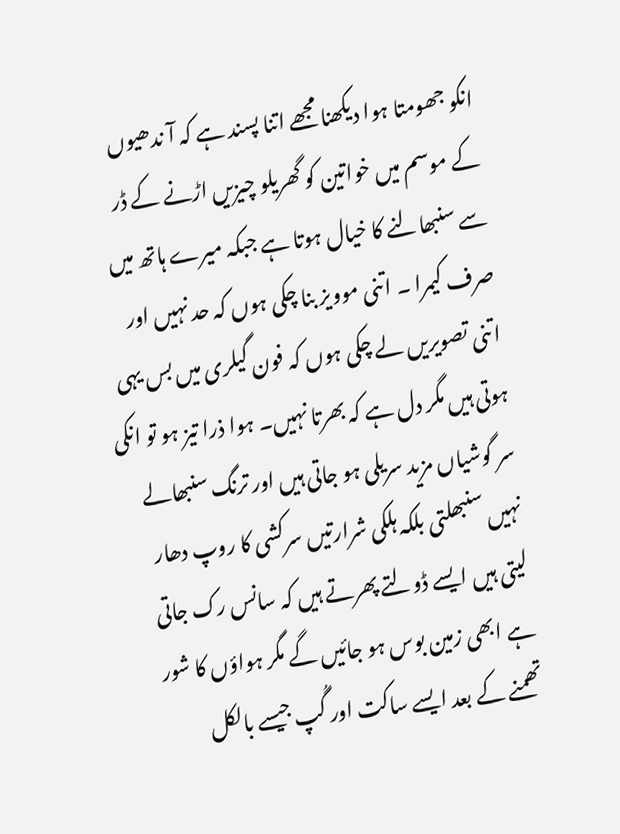انکو جھومتا ہوا دیکھنا مجھے اتنا پسند ہے کہ آ ندھیوں کے موسم میں خواتین کو گھریلو چیزیں اڑنے کے ڈر سے سنبھالنے کا خیال ہوتا ہے جبکہ میرے ہاتھ میں صرف کیمرا ۔ اتنی موویز بنا چکی ہوں کہ حد نہیں اور اتنی تصویریں لے چکی ہوں کہ فون گیلری میں بس یہی ہوتی ہیں مگر دل ہے کہ بھرتا نہیں۔ ہوا ذرا تیز ہو تو انکی سر گوشیاں مزید سریلی ہو جاتی ہیں اور ترنگ سنبھالے نہیں سنبھلتی بلکہ ہلکی شرارتیں سرکشی کا روپ دھار لیتی ہیں ایسے ڈولتے پھرتے ہیں کہ سانس رک جاتی ہے ابھی زمین بوس ہو جائیں گے مگر ہواؤں کا شور تھمنے کے بعد ایسے ساکت اور گُپ جیسے بالکل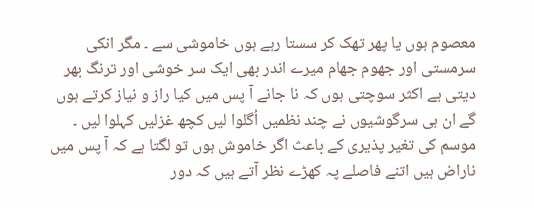معصوم ہوں یا پھر تھک کر سستا رہے ہوں خاموشی سے ۔ مگر انکی سرمستی اور جھوم جھام میرے اندر بھی ایک سر خوشی اور ترنگ بھر دیتی ہے اکثر سوچتی ہوں کہ نا جانے آ پس میں کیا راز و نیاز کرتے ہوں گے ان ہی سرگوشیوں نے چند نظمیں اُگلوا لیں کچھ غزلیں کہلوا لیں ۔
موسم کی تغیر پذیری کے باعث اگر خاموش ہوں تو لگتا ہے کہ آ پس میں ناراض ہیں اتنے فاصلے پہ کھڑے نظر آتے ہیں کہ دور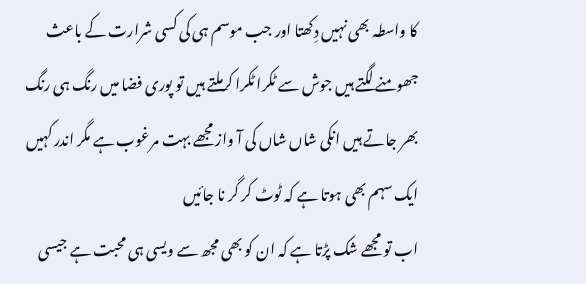کا واسطہ بھی نہیں دِکھتا اور جب موسم ہی کی کسی شرارت کے باعث جھومنے لگتے ہیں جوش سے ٹکرا ٹکرا کرملتے ہیں تو پوری فضا میں رنگ ہی رنگ بھر جاتے ہیں انکی شاں شاں کی آ واز مجھے بہت مرغوب ہے مگر اندر کہیں ایک سہم بھی ہوتا ہے کہ ٹوٹ کر گر نا جائیں
اب تو مجھے شک پڑتا ہے کہ ان کو بھی مجھ سے ویسی ہی محبت ہے جیسی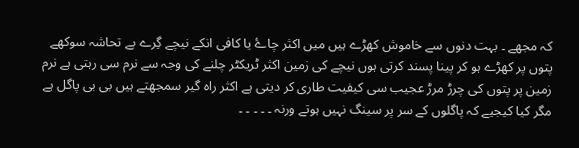کہ مجھے ۔ بہت دنوں سے خاموش کھڑے ہیں میں اکثر چاۓ یا کافی انکے نیچے گِرے بے تحاشہ سوکھے پتوں پر کھڑے ہو کر پینا پسند کرتی ہوں نیچے کی زمین اکثر ٹریکٹر چلنے کی وجہ سے نرم سی رہتی ہے نرم زمین پر پتوں کی چرڑ مرڑ عجیب سی کیفیت طاری کر دیتی ہے اکثر راہ گیر سمجھتے ہیں بی بی پاگل ہے مگر کیا کیجیے کہ پاگلوں کے سر پر سینگ نہیں ہوتے ورنہ ۔ ۔ ۔ ۔ ۔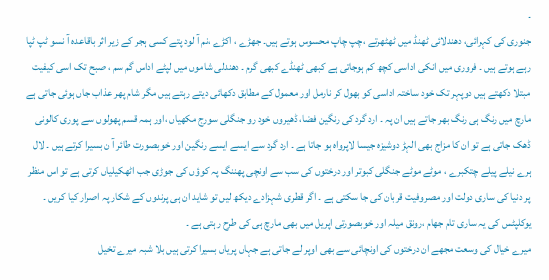۔
جنوری کی کہرائی، دھندلائی ٹھنڈ میں ٹھٹھرتے ،چپ چاپ محسوس ہوتے ہیں۔ جھڑے ، اکڑے ،نم آ لود پتے کسی ہجر کے زیر اثر باقاعدہ آ نسو ٹپ ٹپا رہے ہوتے ہیں ۔ فروری میں انکی اداسی کچھ کم ہوجاتی ہے کبھی ٹھنڈے کبھی گرم ۔ دھندلی شاموں میں لپٹے اداس گم سم ، صبح تک اسی کیفیت مبتلا دکھتے ہیں دوپہر تک خود ساختہ اداسی کو بھول کر نارمل اور معمول کے مطابق دکھائی دیتے رہتے ہیں مگر شام پھر عذاب جاں ہوئی جاتی ہے
مارچ میں رنگ ہی رنگ بھر جاتے ہیں ان پہ ۔ ارد گرد کی رنگین فضا، ڈھیروں خود رو جنگلی سورج مکھیاں ،اور ہمہ قسم پھولوں سے پوری کالونی ڈھک جاتی ہے تو ان کا مزاج بھی الہڑ دوشیزہ جیسا لاپرواہ ہو جاتا ہے ۔ ارد گرد سے ایسے ایسے رنگین اور خوبصورت طائر آ ن بسیرا کرتے ہیں ۔ لال ہرے نیلے پیلے چتکبرے ، موٹے موٹے جنگلی کبوتر اور درختوں کی سب سے اونچی پھننگ پہ کوؤں کی جوڑی جب اٹھکیلیاں کرتی ہے تو اس منظر پر دنیا کی ساری دولت اور مصروفیت قربان کی جا سکتی ہے ۔ اگر قطری شہزادے دیکھ لیں تو شاید ان ہی پرندوں کے شکار پہ اصرار کیا کریں ۔ یوکلپٹس کی یہ ساری تام جھام ،رونق میلہ اور خوبصورتی اپریل میں بھی مارچ ہی کی طرح رہتی ہے ۔
میرے خیال کی وسعت مجھے ان درختوں کی اونچائی سے بھی اوپر لے جاتی ہے جہاں پریاں بسیرا کرتی ہیں بلا شبہ میرے تخیل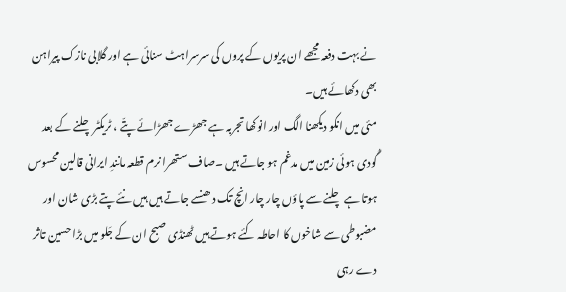نے بہت دفعہ مجھے ان پریوں کے پروں کی سرسراہٹ سنائی ہے اور گلابی نازک پیراہن بھی دکھائے ہیں۔
مئی میں انکو دیکھنا الگ اور انوکھا تجربہ ہے جھڑے جھڑائے پتّے ، ٹریکٹر چلنے کے بعد گُودی ہوئی زمین میں مدغم ہو جاتے ہیں ۔صاف ستھرا نرم قطعہ مانندِ ایرانی قالین محسوس ہوتا ہے چلنے سے پاؤں چار چار انچ تک دھنسے جاتے ہیں ہیں نئے پتے بڑی شان اور مضبوطی سے شاخوں کا احاطہ کئے ہوتے ہیں ٹھنڈی صبح ان کے جَلو میں بڑا حسین تاثر دے رہی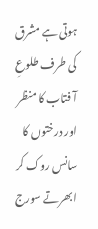ہوتی ہے مشرق کی طرف طلوعِ آ فتاب کا منظر اور درختوں کا سانس روک کر ابھرتے سورج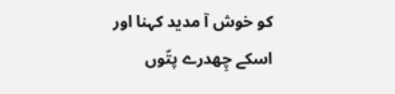کو خوش آ مدید کہنا اور اسکے چِھدرے پتّوں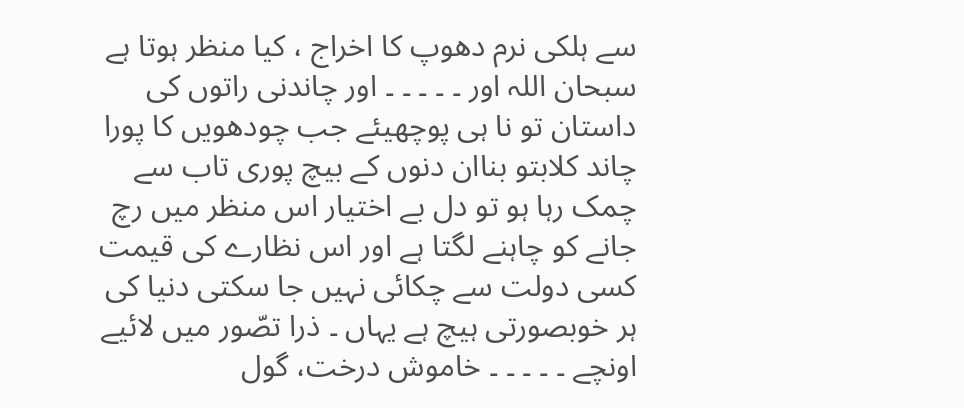سے ہلکی نرم دھوپ کا اخراج ، کیا منظر ہوتا ہے سبحان اللہ اور ۔ ۔ ۔ ۔ ۔ اور چاندنی راتوں کی داستان تو نا ہی پوچھیئے جب چودھویں کا پورا چاند کلابتو بناان دنوں کے بیچ پوری تاب سے چمک رہا ہو تو دل بے اختیار اس منظر میں رچ جانے کو چاہنے لگتا ہے اور اس نظارے کی قیمت کسی دولت سے چکائی نہیں جا سکتی دنیا کی ہر خوبصورتی ہیچ ہے یہاں ۔ ذرا تصّور میں لائیے اونچے ۔ ۔ ۔ ۔ ۔ خاموش درخت، گول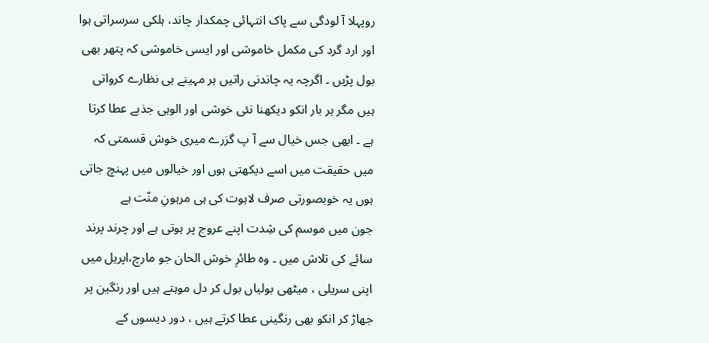روپہلا آ لودگی سے پاک انتہائی چمکدار چاند، ہلکی سرسراتی ہوا اور ارد گرد کی مکمل خاموشی اور ایسی خاموشی کہ پتھر بھی بول پڑیں ۔ اگرچہ یہ چاندنی راتیں ہر مہینے ہی نظارے کرواتی ہیں مگر ہر بار انکو دیکھنا نئی خوشی اور الوہی جذبے عطا کرتا ہے ۔ ابھی جس خیال سے آ پ گزرے میری خوش قسمتی کہ میں حقیقت میں اسے دیکھتی ہوں اور خیالوں میں پہنچ جاتی ہوں یہ خوبصورتی صرف لاہوت کی ہی مرہونِ منّت ہے
جون میں موسم کی شِدت اپنے عروج پر ہوتی ہے اور چرند پرند سائے کی تلاش میں ۔ وہ طائرِ خوش الحان جو مارچ،اپریل میں اپنی سریلی ، میٹھی بولیاں بول کر دل موہتے ہیں اور رنگین پر جھاڑ کر انکو بھی رنگینی عطا کرتے ہیں ، دور دیسوں کے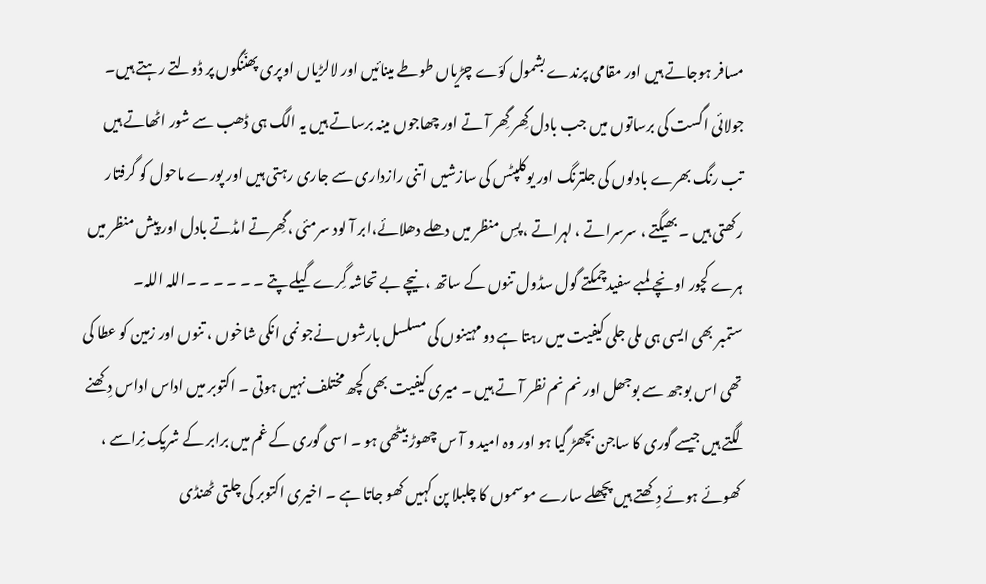مسافر ہوجاتے ہیں اور مقامی پرندے بشمول کوّے چڑیاں طوطے مینائیں اور لالڑیاں اوپری پھنّنگوں پر ڈولتے رہتے ہیں۔
جولائی اگست کی برساتوں میں جب بادل گِھر گِھر آ تے اور چھاجوں مینہ برساتے ہیں یہ الگ ہی ڈھب سے شور اٹھاتے ہیں تب رنگ بھرے بادلوں کی جلترنگ اور یوکلپٹس کی سازشیں اتنی رازداری سے جاری رہتی ہیں اور پورے ماحول کو گرفتار رکھتی ہیں ۔ بھیگتے ، سرسراتے ، لہراتے ، پسِ منظر میں دھلے دھلائے،ابر آ لود سرمئی ،گِھرتے امڈتے بادل اور پیش منظر میں ہرے کچور اونچے لمبے سفیدچمکتے گول سڈول تنوں کے ساتھ ، نیچے بے تحاشہ گِرے گیلے پتے ۔ ۔ ۔ ۔ ۔ ۔اللہ اللہ۔
ستمبر بھی ایسی ہی ملی جلی کیفیت میں رہتا ہے دو مہینوں کی مسلسل بارشوں نےجو نمی انکی شاخوں ، تنوں اور زمین کو عطا کی تھی اس بوجھ سے بوجھل اور نم نم نظر آ تے ہیں ۔ میری کیفیت بھی کچھ مختلف نہیں ہوتی ۔ اکتوبر میں اداس اداس دِکھنے لگتے ہیں جیسے گوری کا ساجن بچھڑ گیا ہو اور وہ امید و آ س چھوڑ بیٹھی ہو ۔ اسی گوری کے غم میں برابر کے شریک نِراسے ، کھوئے ہوئے دِکھتے ہیں پچھلے سارے موسموں کا چلبلا پن کہیں کھو جاتا ہے ۔ اخیری اکتوبر کی چلتی ٹھنڈی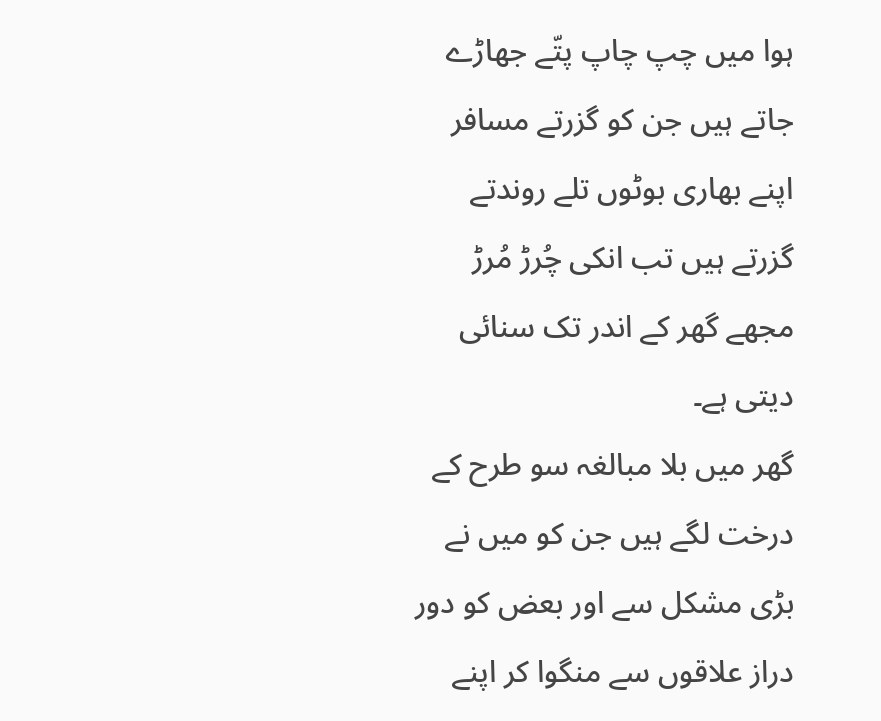ہوا میں چپ چاپ پتّے جھاڑے جاتے ہیں جن کو گزرتے مسافر اپنے بھاری بوٹوں تلے روندتے گزرتے ہیں تب انکی چُرڑ مُرڑ مجھے گھر کے اندر تک سنائی دیتی ہے۔
گھر میں بلا مبالغہ سو طرح کے درخت لگے ہیں جن کو میں نے بڑی مشکل سے اور بعض کو دور دراز علاقوں سے منگوا کر اپنے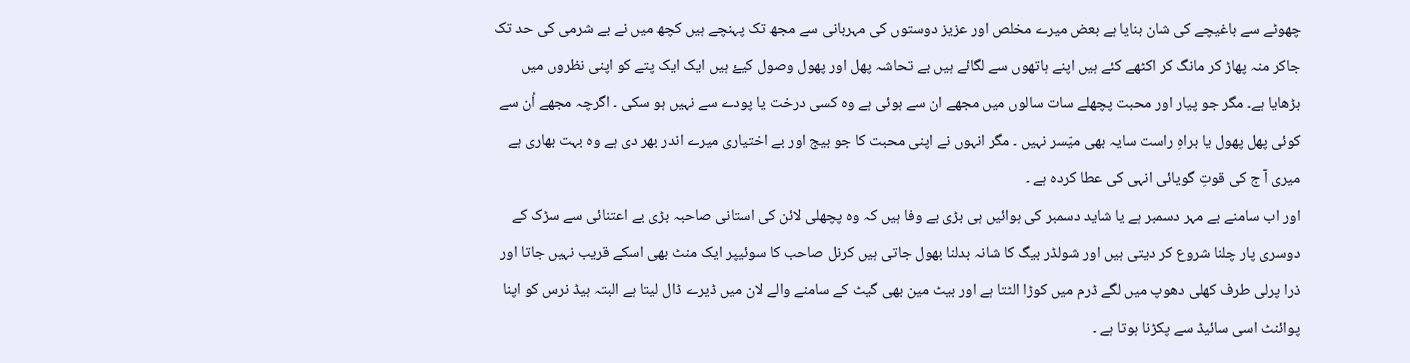چھوٹے سے باغیچے کی شان بنایا ہے بعض میرے مخلص اور عزیز دوستوں کی مہربانی سے مجھ تک پہنچے ہیں کچھ میں نے بے شرمی کی حد تک جاکر منہ پھاڑ کر مانگ کر اکٹھے کئے ہیں اپنے ہاتھوں سے لگائے ہیں بے تحاشہ پھل اور پھول وصول کیۓ ہیں ایک ایک پتے کو اپنی نظروں میں بڑھایا ہے۔ مگر جو پیار اور محبت پچھلے سات سالوں میں مجھے ان سے ہوئی ہے وہ کسی درخت یا پودے سے نہیں ہو سکی ۔ اگرچہ مجھے اُن سے کوئی پھل پھول یا براہِ راست سایہ بھی میّسر نہیں ۔ مگر انہوں نے اپنی محبت کا جو بیج اور بے اختیاری میرے اندر بھر دی ہے وہ بہت بھاری ہے میری آ ج کی قوتِ گویائی انہی کی عطا کردہ ہے ۔
اور اب سامنے بے مہر دسمبر ہے یا شاید دسمبر کی ہوائیں ہی بڑی بے وفا ہیں کہ وہ پچھلی لائن کی استانی صاحبہ بڑی بے اعتنائی سے سڑک کے دوسری پار چلنا شروع کر دیتی ہیں اور شولڈر بیگ کا شانہ بدلنا بھول جاتی ہیں کرنل صاحب کا سوئیپر ایک منٹ بھی اسکے قریب نہیں جاتا اور ذرا پرلی طرف کھلی دھوپ میں لگے ڈرم میں کوڑا الٹتا ہے اور بیٹ مین بھی گیٹ کے سامنے والے لان میں ڈیرے ڈال لیتا ہے البتہ ہیڈ نرس کو اپنا پوائنٹ اسی سائیڈ سے پکڑنا ہوتا ہے ۔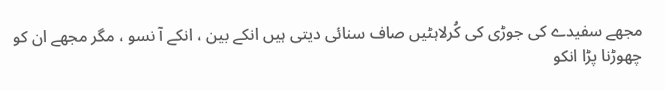مجھے سفیدے کی جوڑی کی کُرلاہٹیں صاف سنائی دیتی ہیں انکے بین ، انکے آ نسو ، مگر مجھے ان کو چھوڑنا پڑا انکو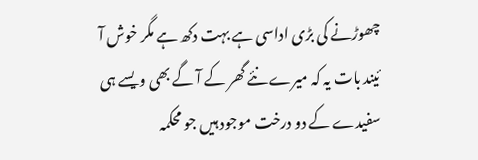چھوڑنے کی بڑی اداسی ہے بہت دکھ ہے مگر خوش آ ئیند بات یہ کہ میرے نئے گھر کے آ گے بھی ویسے ہی سفیدے کے دو درخت موجود ہیں جو محکمہ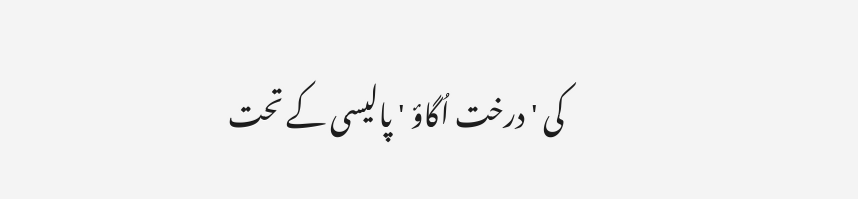کی ' درخت اُگاؤ ' پالیسی کے تحت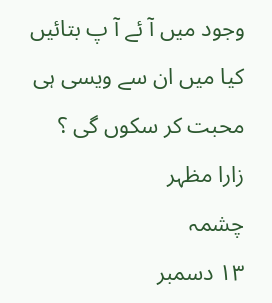وجود میں آ ئے آ پ بتائیں کیا میں ان سے ویسی ہی محبت کر سکوں گی ؟
زارا مظہر
چشمہ
١٣ دسمبر